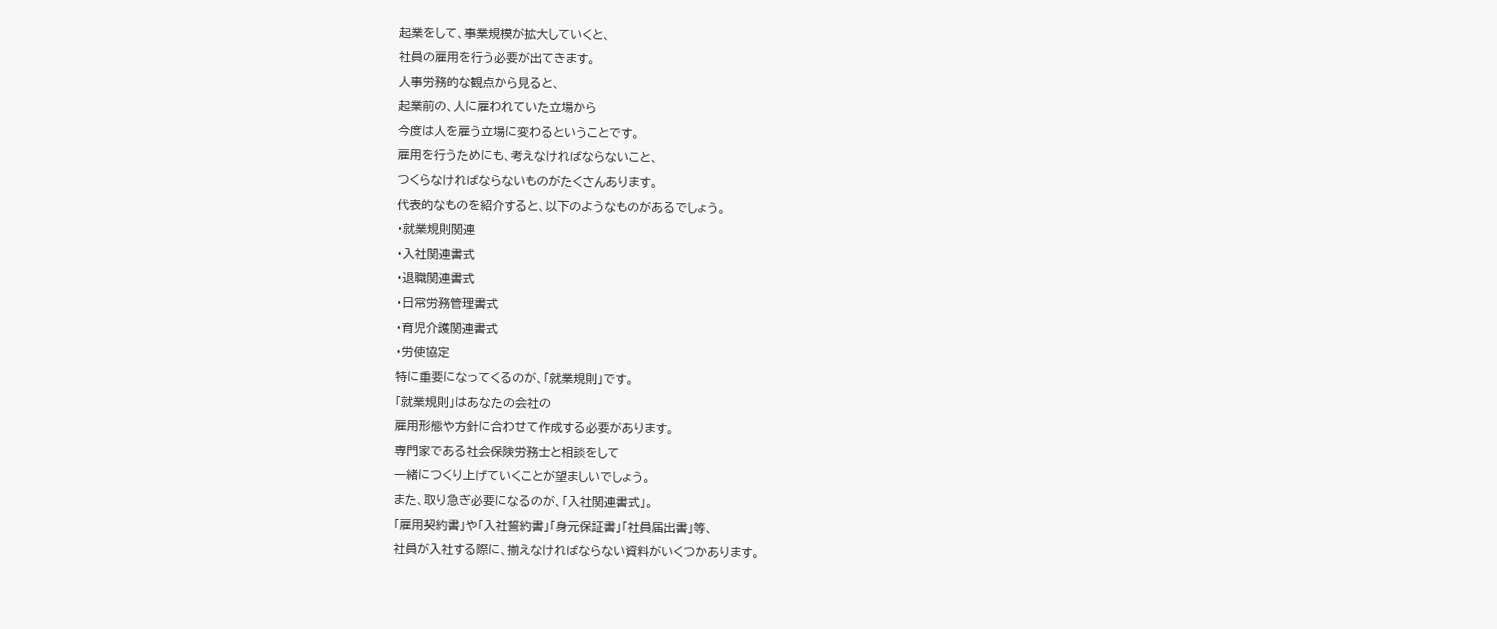起業をして、事業規模が拡大していくと、
社員の雇用を行う必要が出てきます。
人事労務的な観点から見ると、
起業前の、人に雇われていた立場から
今度は人を雇う立場に変わるということです。
雇用を行うためにも、考えなければならないこと、
つくらなければならないものがたくさんあります。
代表的なものを紹介すると、以下のようなものがあるでしょう。
・就業規則関連
・入社関連書式
・退職関連書式
・日常労務管理書式
・育児介護関連書式
・労使協定
特に重要になってくるのが、「就業規則」です。
「就業規則」はあなたの会社の
雇用形態や方針に合わせて作成する必要があります。
専門家である社会保険労務士と相談をして
一緒につくり上げていくことが望ましいでしょう。
また、取り急ぎ必要になるのが、「入社関連書式」。
「雇用契約書」や「入社誓約書」「身元保証書」「社員届出書」等、
社員が入社する際に、揃えなければならない資料がいくつかあります。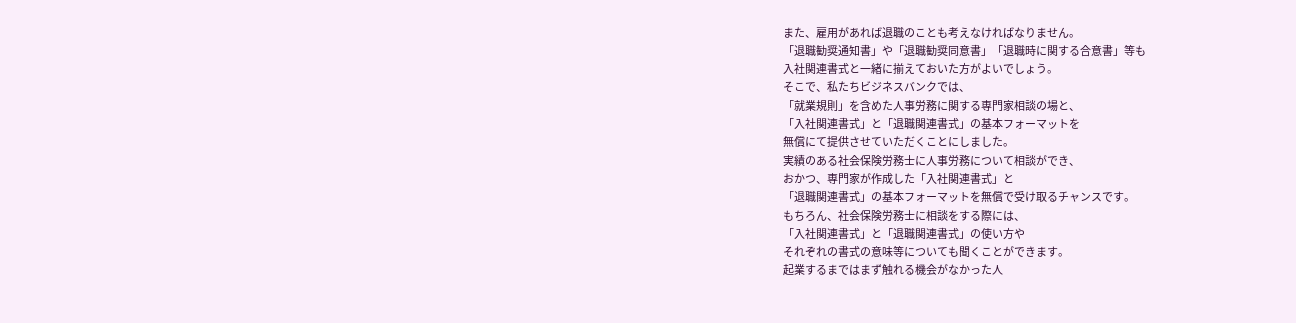また、雇用があれば退職のことも考えなければなりません。
「退職勧奨通知書」や「退職勧奨同意書」「退職時に関する合意書」等も
入社関連書式と一緒に揃えておいた方がよいでしょう。
そこで、私たちビジネスバンクでは、
「就業規則」を含めた人事労務に関する専門家相談の場と、
「入社関連書式」と「退職関連書式」の基本フォーマットを
無償にて提供させていただくことにしました。
実績のある社会保険労務士に人事労務について相談ができ、
おかつ、専門家が作成した「入社関連書式」と
「退職関連書式」の基本フォーマットを無償で受け取るチャンスです。
もちろん、社会保険労務士に相談をする際には、
「入社関連書式」と「退職関連書式」の使い方や
それぞれの書式の意味等についても聞くことができます。
起業するまではまず触れる機会がなかった人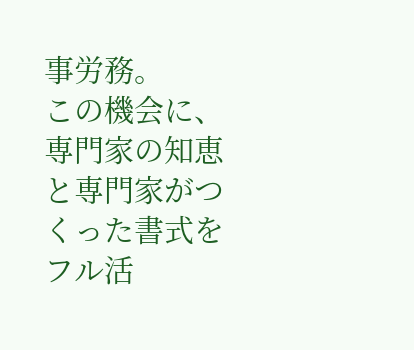事労務。
この機会に、専門家の知恵と専門家がつくった書式をフル活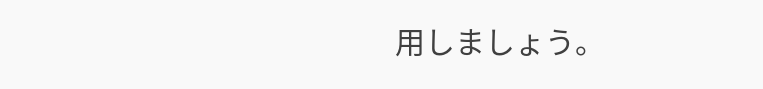用しましょう。